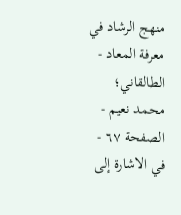منهج الرشاد في معرفة المعاد - الطالقاني؛ محمد نعيم - الصفحة ٦٧ - في الاشارة إلى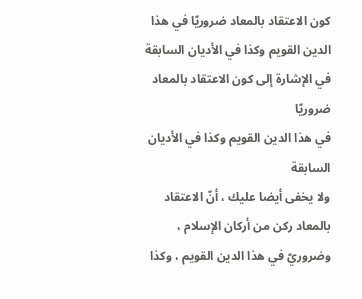كون الاعتقاد بالمعاد ضروريّا في هذا الدين القويم وكذا في الأديان السابقة
في الإشارة إلى كون الاعتقاد بالمعاد ضروريّا
في هذا الدين القويم وكذا في الأديان السابقة
ولا يخفى أيضا عليك ، أنّ الاعتقاد بالمعاد ركن من أركان الإسلام ، وضروريّ في هذا الدين القويم ، وكذا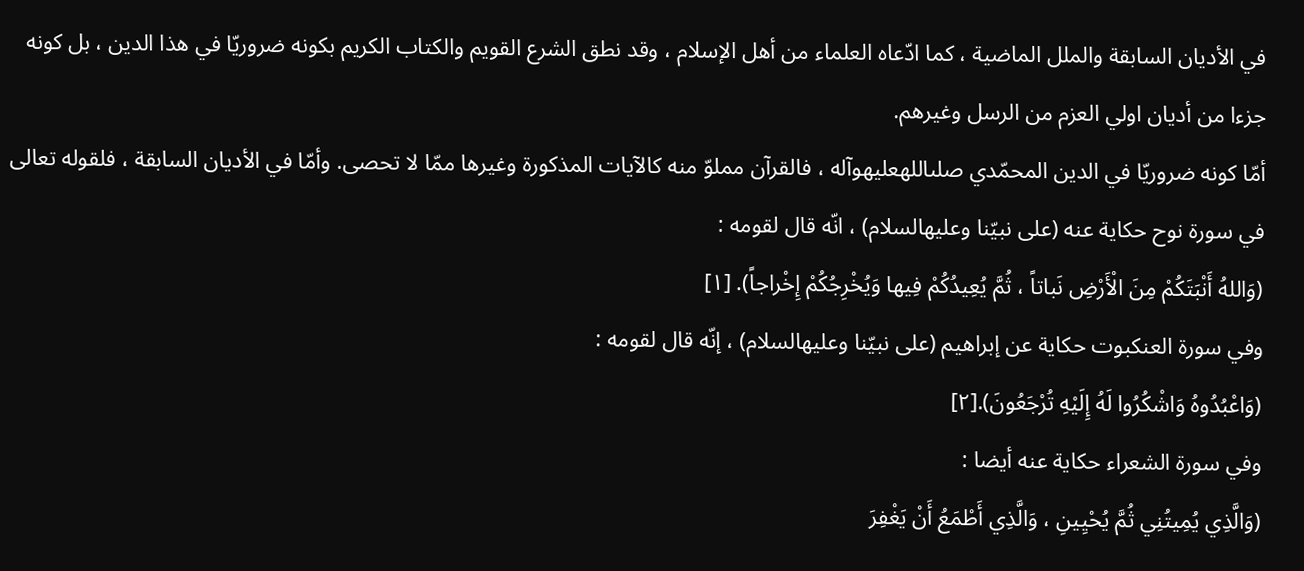في الأديان السابقة والملل الماضية ، كما ادّعاه العلماء من أهل الإسلام ، وقد نطق الشرع القويم والكتاب الكريم بكونه ضروريّا في هذا الدين ، بل كونه جزءا من أديان اولي العزم من الرسل وغيرهم.
أمّا كونه ضروريّا في الدين المحمّدي صلىاللهعليهوآله ، فالقرآن مملوّ منه كالآيات المذكورة وغيرها ممّا لا تحصى. وأمّا في الأديان السابقة ، فلقوله تعالى في سورة نوح حكاية عنه (على نبيّنا وعليهالسلام) ، انّه قال لقومه :
(وَاللهُ أَنْبَتَكُمْ مِنَ الْأَرْضِ نَباتاً ، ثُمَّ يُعِيدُكُمْ فِيها وَيُخْرِجُكُمْ إِخْراجاً). [١]
وفي سورة العنكبوت حكاية عن إبراهيم (على نبيّنا وعليهالسلام) ، إنّه قال لقومه :
(وَاعْبُدُوهُ وَاشْكُرُوا لَهُ إِلَيْهِ تُرْجَعُونَ).[٢]
وفي سورة الشعراء حكاية عنه أيضا :
(وَالَّذِي يُمِيتُنِي ثُمَّ يُحْيِينِ ، وَالَّذِي أَطْمَعُ أَنْ يَغْفِرَ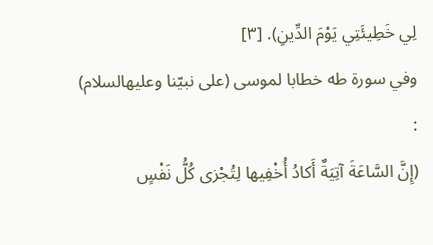لِي خَطِيئَتِي يَوْمَ الدِّينِ). [٣]
وفي سورة طه خطابا لموسى (على نبيّنا وعليهالسلام) :
(إِنَّ السَّاعَةَ آتِيَةٌ أَكادُ أُخْفِيها لِتُجْزى كُلُّ نَفْسٍ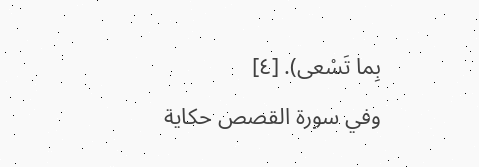بِما تَسْعى). [٤]
وفي سورة القصص حكاية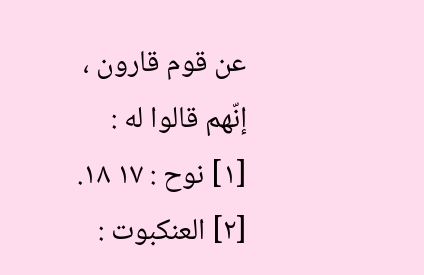عن قوم قارون ، إنّهم قالوا له :
[١] نوح : ١٧ ١٨.
[٢] العنكبوت :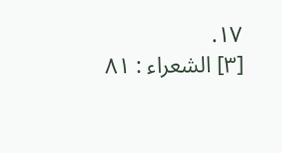١٧.
[٣] الشعراء : ٨١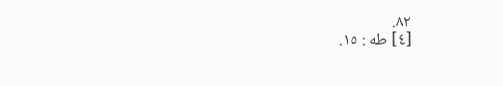٨٢.
[٤] طه : ١٥.